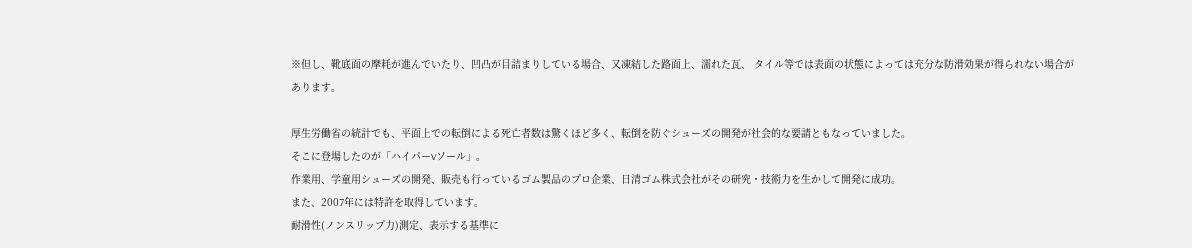※但し、靴底面の摩耗が進んでいたり、凹凸が目詰まりしている場合、又凍結した路面上、濡れた瓦、 タイル等では表面の状態によっては充分な防滑効果が得られない場合があります。

厚生労働省の統計でも、平面上での転倒による死亡者数は驚くほど多く、転倒を防ぐシューズの開発が社会的な要請ともなっていました。
そこに登場したのが「ハイパーVソール」。
作業用、学童用シューズの開発、販売も行っているゴム製品のプロ企業、日清ゴム株式会社がその研究・技術力を生かして開発に成功。
また、2007年には特許を取得しています。
耐滑性(ノンスリップ力)測定、表示する基準に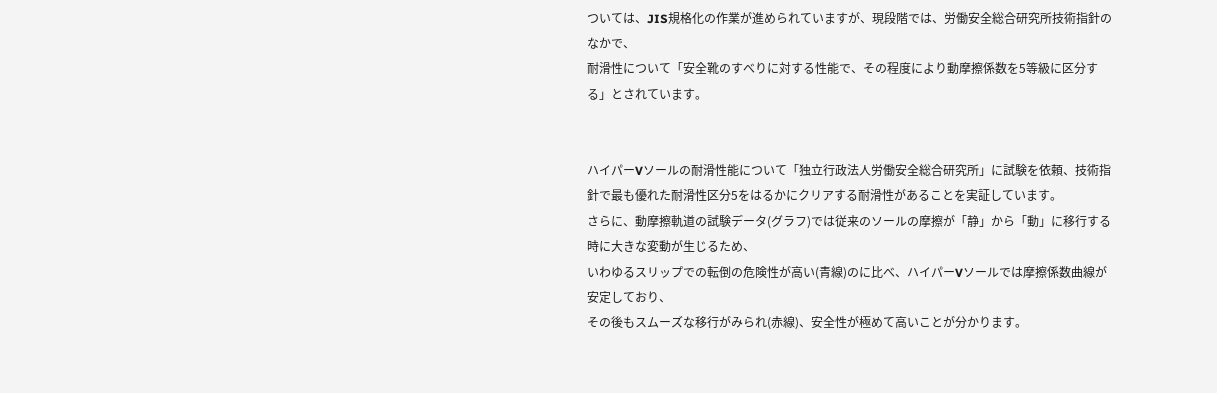ついては、JIS規格化の作業が進められていますが、現段階では、労働安全総合研究所技術指針のなかで、
耐滑性について「安全靴のすべりに対する性能で、その程度により動摩擦係数を5等級に区分する」とされています。


ハイパーVソールの耐滑性能について「独立行政法人労働安全総合研究所」に試験を依頼、技術指針で最も優れた耐滑性区分5をはるかにクリアする耐滑性があることを実証しています。
さらに、動摩擦軌道の試験データ(グラフ)では従来のソールの摩擦が「静」から「動」に移行する時に大きな変動が生じるため、
いわゆるスリップでの転倒の危険性が高い(青線)のに比べ、ハイパーVソールでは摩擦係数曲線が安定しており、
その後もスムーズな移行がみられ(赤線)、安全性が極めて高いことが分かります。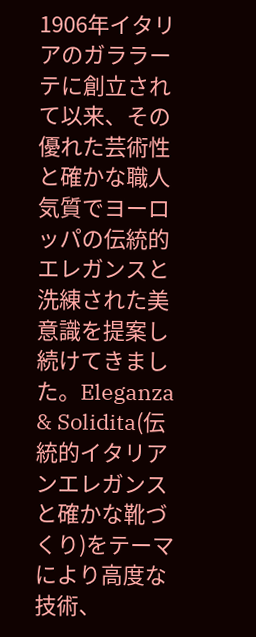1906年イタリアのガララーテに創立されて以来、その優れた芸術性と確かな職人気質でヨーロッパの伝統的エレガンスと洗練された美意識を提案し続けてきました。Eleganza & Solidita(伝統的イタリアンエレガンスと確かな靴づくり)をテーマにより高度な技術、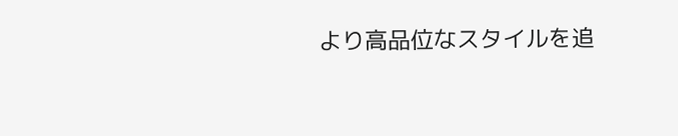より高品位なスタイルを追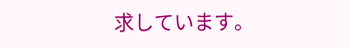求しています。